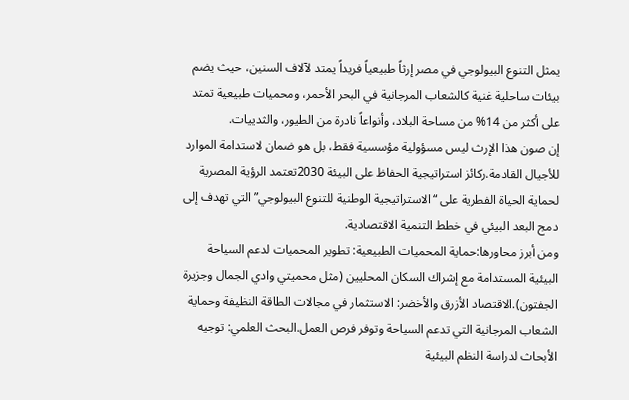يمثل التنوع البيولوجي في مصر إرثاً طبيعياً فريداً يمتد لآلاف السنين، حيث يضم بيئات ساحلية غنية كالشعاب المرجانية في البحر الأحمر، ومحميات طبيعية تمتد على أكثر من 14% من مساحة البلاد، وأنواعاً نادرة من الطيور، والثدييات.
إن صون هذا الإرث ليس مسؤولية مؤسسية فقط، بل هو ضمان لاستدامة الموارد للأجيال القادمة.ركائز استراتيجية الحفاظ على البيئة 2030تعتمد الرؤية المصرية لحماية الحياة الفطرية على “الاستراتيجية الوطنية للتنوع البيولوجي” التي تهدف إلى دمج البعد البيئي في خطط التنمية الاقتصادية.
ومن أبرز محاورها:حماية المحميات الطبيعية: تطوير المحميات لدعم السياحة البيئية المستدامة مع إشراك السكان المحليين (مثل محميتي وادي الجمال وجزيرة الجفتون).الاقتصاد الأزرق والأخضر: الاستثمار في مجالات الطاقة النظيفة وحماية الشعاب المرجانية التي تدعم السياحة وتوفر فرص العمل.البحث العلمي: توجيه الأبحاث لدراسة النظم البيئية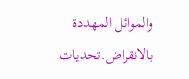والموائل المهددة بالانقراض.تحديات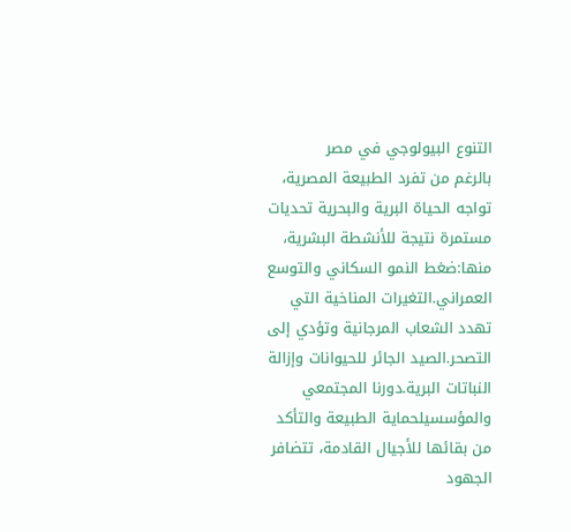التنوع البيولوجي في مصر
بالرغم من تفرد الطبيعة المصرية، تواجه الحياة البرية والبحرية تحديات مستمرة نتيجة للأنشطة البشرية، منها:ضغط النمو السكاني والتوسع العمراني.التغيرات المناخية التي تهدد الشعاب المرجانية وتؤدي إلى التصحر.الصيد الجائر للحيوانات وإزالة النباتات البرية.دورنا المجتمعي والمؤسسيلحماية الطبيعة والتأكد من بقائها للأجيال القادمة، تتضافر الجهود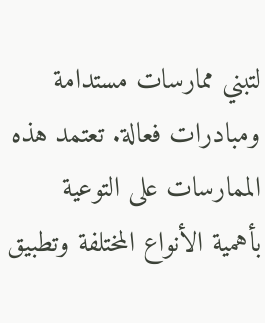لتبني ممارسات مستدامة ومبادرات فعالة. تعتمد هذه الممارسات على التوعية بأهمية الأنواع المختلفة وتطبيق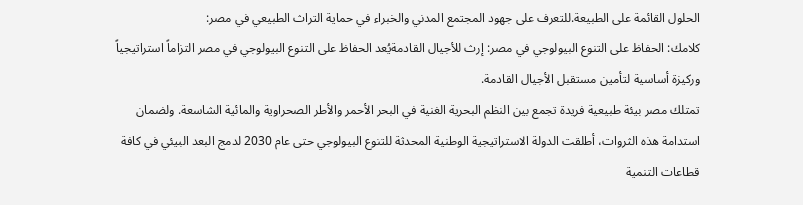الحلول القائمة على الطبيعة.للتعرف على جهود المجتمع المدني والخبراء في حماية التراث الطبيعي في مصر:
كلامك: الحفاظ على التنوع البيولوجي في مصر: إرث للأجيال القادمةيُعد الحفاظ على التنوع البيولوجي في مصر التزاماً استراتيجياً وركيزة أساسية لتأمين مستقبل الأجيال القادمة.
تمتلك مصر بيئة طبيعية فريدة تجمع بين النظم البحرية الغنية في البحر الأحمر والأطر الصحراوية والمائية الشاسعة. ولضمان استدامة هذه الثروات، أطلقت الدولة الاستراتيجية الوطنية المحدثة للتنوع البيولوجي حتى عام 2030 لدمج البعد البيئي في كافة قطاعات التنمية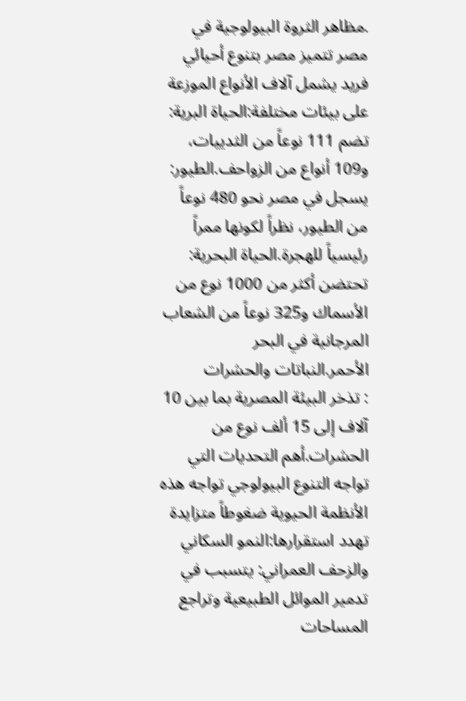.مظاهر الثروة البيولوجية في مصر تتميز مصر بتنوع أحيائي فريد يشمل آلاف الأنواع الموزعة على بيئات مختلفة:الحياة البرية: تضم 111 نوعاً من الثدييات، و109 أنواع من الزواحف.الطيور: يسجل في مصر نحو 480 نوعاً من الطيور، نظراً لكونها ممراً رئيسياً للهجرة.الحياة البحرية: تحتضن أكثر من 1000 نوع من الأسماك و325 نوعاً من الشعاب المرجانية في البحر الأحمر.النباتات والحشرات
: تذخر البيئة المصرية بما بين 10 آلاف إلى 15 ألف نوع من الحشرات.أهم التحديات التي تواجه التنوع البيولوجي تواجه هذه الأنظمة الحيوية ضغوطاً متزايدة تهدد استقرارها:النمو السكاني والزحف العمراني: يتسبب في تدمير الموائل الطبيعية وتراجع المساحات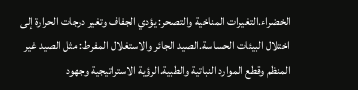الخضراء.التغيرات المناخية والتصحر: يؤدي الجفاف وتغير درجات الحرارة إلى اختلال البيئات الحساسة.الصيد الجائر والاستغلال المفرط: مثل الصيد غير المنظم وقطع الموارد النباتية والطبية.الرؤية الاستراتيجية وجهود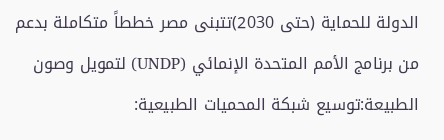الدولة للحماية (حتى 2030)تتبنى مصر خططاً متكاملة بدعم من برنامج الأمم المتحدة الإنمائي (UNDP) لتمويل وصون الطبيعة:توسيع شبكة المحميات الطبيعية: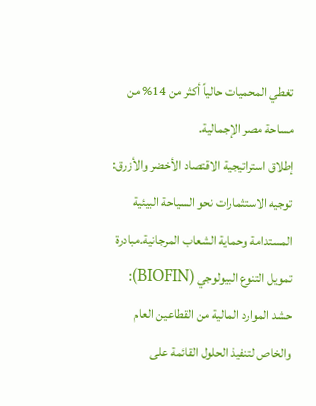تغطي المحميات حالياً أكثر من 14% من مساحة مصر الإجمالية.
إطلاق استراتيجية الاقتصاد الأخضر والأزرق: توجيه الاستثمارات نحو السياحة البيئية المستدامة وحماية الشعاب المرجانية.مبادرة تمويل التنوع البيولوجي (BIOFIN): حشد الموارد المالية من القطاعين العام والخاص لتنفيذ الحلول القائمة على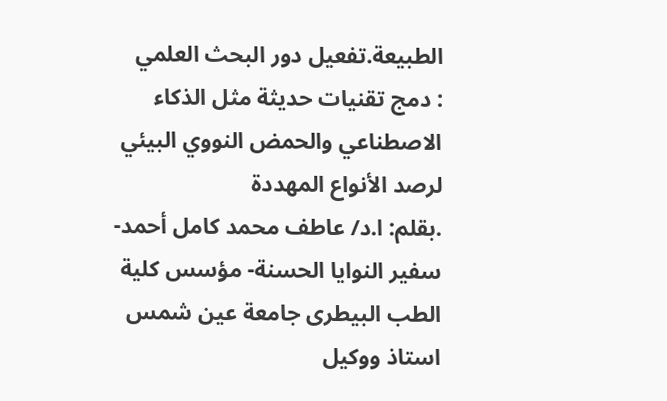الطبيعة.تفعيل دور البحث العلمي
: دمج تقنيات حديثة مثل الذكاء الاصطناعي والحمض النووي البيئي لرصد الأنواع المهددة
.بقلم: ا.د/ عاطف محمد كامل أحمد-سفير النوايا الحسنة- مؤسس كلية الطب البيطرى جامعة عين شمس استاذ ووكيل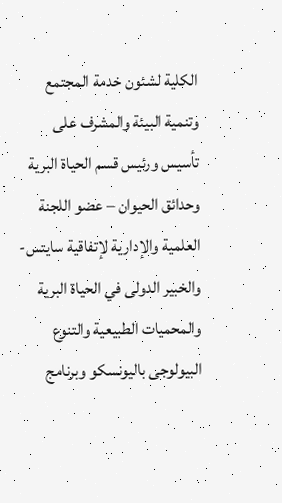الكلية لشئون خدمة المجتمع وتنمية البيئة والمشرف على تأسيس ورئيس قسم الحياة البرية وحدائق الحيوان – عضو اللجنة العلمية والإدارية لإتفاقية سايتس- والخبير الدولى في الحياة البرية والمحميات الطبيعية والتنوع البيولوجى باليونسكو وبرنامج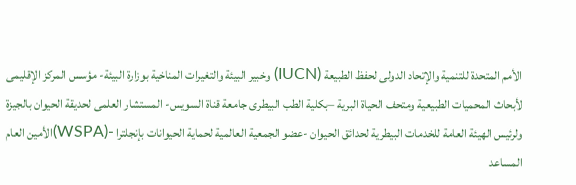الأمم المتحدة للتنمية والإتحاد الدولى لحفظ الطبيعة (IUCN) وخبير البيئة والتغيرات المناخية بوزارة البيئة- مؤسس المركز الإقليمى لأبحاث المحميات الطبيعية ومتحف الحياة البرية –بكلية الطب البيطرى جامعة قناة السويس- المستشار العلمى لحديقة الحيوان بالجيزة ولرئيس الهيئة العامة للخدمات البيطرية لحدائق الحيوان -عضو الجمعية العالمية لحماية الحيوانات بإنجلترا -(WSPA)الأمين العام المساعد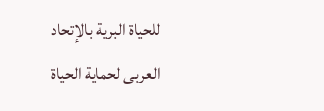للحياة البرية بالإتحاد العربى لحماية الحياة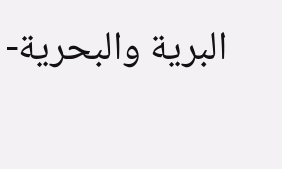البرية والبحرية-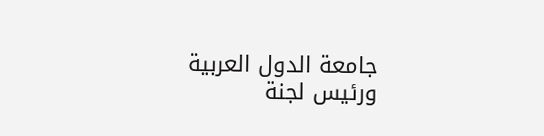جامعة الدول العربية ورئيس لجنة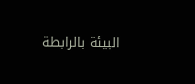البيئة بالرابطة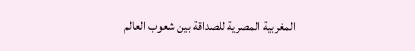المغربية المصرية للصداقة بين شعوب العالم